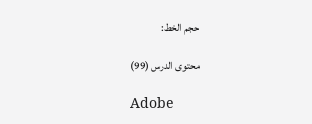حجم الخط:

محتوى الدرس (99)

Adobe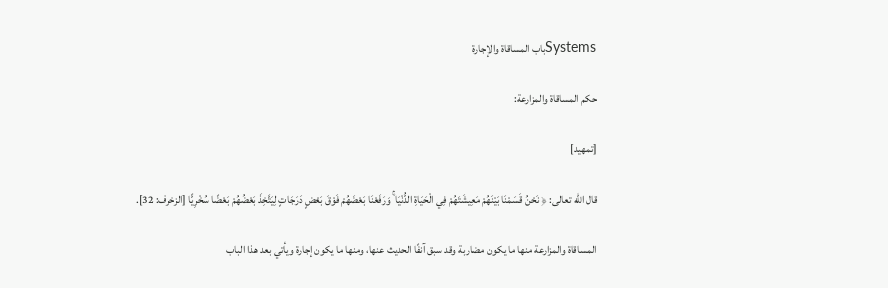Systemsباب المساقاة والإجارة

حكم المساقاة والمزارعة:

[تمهيد]

قال الله تعالى: ﴿ نَحْنُ قَسَمْنَا بَيْنَهُمْ مَعِيشَتَهُمْ فِي الْحَيَاةِ الدُّنْيَا ۚ وَرَفَعْنَا بَعْضَهُمْ فَوْقَ بَعْضٍ دَرَجَاتٍ لِيَتَّخِذَ بَعْضُهُمْ بَعْضًا سُخْرِيًّا [الزخرف: 32].

المساقاة والمزارعة منها ما يكون مضاربة وقد سبق آنفًا الحديث عنها، ومنها ما يكون إجارة ويأتي بعد هذا الباب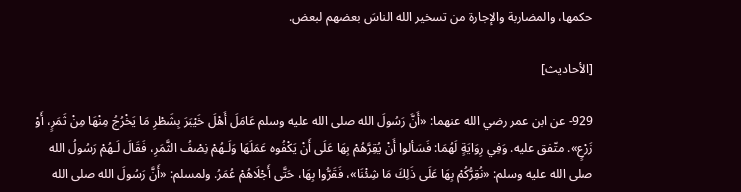حكمها، والمضاربة والإجارة من تسخير الله الناسَ بعضهم لبعض.

[الأحاديث]

929- عن ابن عمر رضي الله عنهما: «أَنَّ رَسُولَ الله صلى الله عليه وسلم عَامَلَ أَهْلَ خَيْبَرَ بِشَطْرِ مَا يَخْرُجُ مِنْهَا مِنْ ثَمَرٍ، أَوْ زَرْعٍ». متّفق عليه. وَفِي رِوَايَةٍ لَهُمَا: فَسَألوا أَنْ يُقِرَّهُمْ بِهَا عَلَى أَنْ يَكْفُوه عَمَلَهَا وَلَـهُمْ نِصْفُ الثَّمَرِ، فَقَالَ لَـهُمْ رَسُولُ الله صلى الله عليه وسلم: «نُقِرُّكُمْ بِهَا عَلَى ذَلِكَ مَا شِئْنَا»، فَقَرُّوا بِهَا، حَتَّى أَجْلَاهُمْ عُمَرُ. ولمسلم: «أَنَّ رَسُولَ الله صلى الله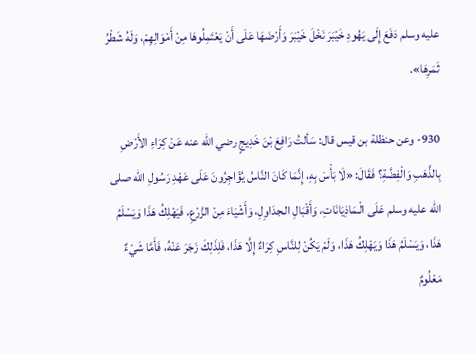عليه وسلم دَفَعَ إِلَى يَهُودِ خَيْبَرَ نَخْلَ خَيْبَرَ وَأَرْضَهَا عَلَى أَنْ يَعْتَمِلُوهَا مِنْ أَمْوَالِهِمْ، وَلَهُ شَطْرُ ثَمَرِهَا».

930- وعن حنظلة بن قيس قال: سَألتُ رَافِعَ بْنَ خَدِيجٍ رضي الله عنه عَنْ كِرَاءِ الأَرْضِ بِالذَّهَبِ وَالْفِضَّةِ؟ فَقَالَ: «لَا بَأْسَ بِهِ، إِنَّمَا كَانَ النَّاسُ يُؤَاجِرُونَ عَلَى عَهْدِ رَسُولِ الله صلى الله عليه وسلم عَلَى الْـمَاذِيَانَاتِ، وَأَقْبَالِ الـجدَاوِلِ، وَأَشْيَاءَ مِنْ الزَّرْعِ، فَيَهْلِكُ هَذَا وَيَسْلَمُ هَذَا، وَيَسْلَمُ هَذَا وَيَهْلِكُ هَذَا، وَلَمْ يَكُنْ لِلنَّاسِ كِرَاءٌ إِلَّا هَذَا، فَلِذَلِكَ زَجَرَ عَنْهُ، فَأَمَّا شَيْءٌ مَعْلُومٌ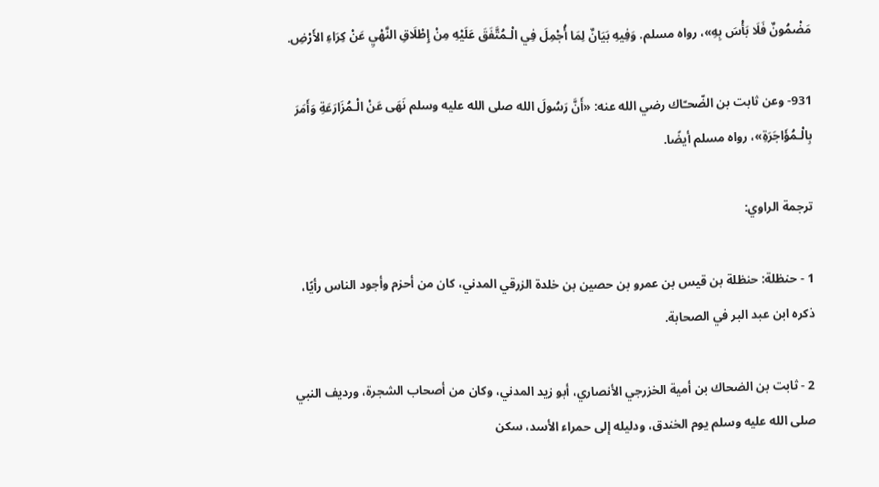مَضْمُونٌ فَلَا بَأْسَ بِهِ»، رواه مسلم. وَفِيهِ بَيَانٌ لِمَا أُجْمِلَ فِي الْـمُتَّفَقَ عَلَيْهِ مِنْ إِطْلَاقِ النَّهْيِ عَنْ كِرَاءِ الأَرْضِ.

931- وعن ثابت بن الضّحـّاك رضي الله عنه: «أَنَّ رَسُولَ الله صلى الله عليه وسلم نَهَى عَنْ الْـمُزَارَعَةِ وَأَمَرَ بِالْـمُؤَاجَرَةِ»، رواه مسلم أيضًا.

ترجمة الراوي:

1 - حنظلة: حنظلة بن قيس بن عمرو بن حصين بن خلدة الزرقي المدني، كان من أحزم وأجود الناس رأيًا، ذكره ابن عبد البر في الصحابة.

2 - ثابت بن الضحاك بن أمية الخزرجي الأنصاري، أبو زيد المدني، وكان من أصحاب الشجرة، ورديف النبي صلى الله عليه وسلم يوم الخندق، ودليله إلى حمراء الأسد، سكن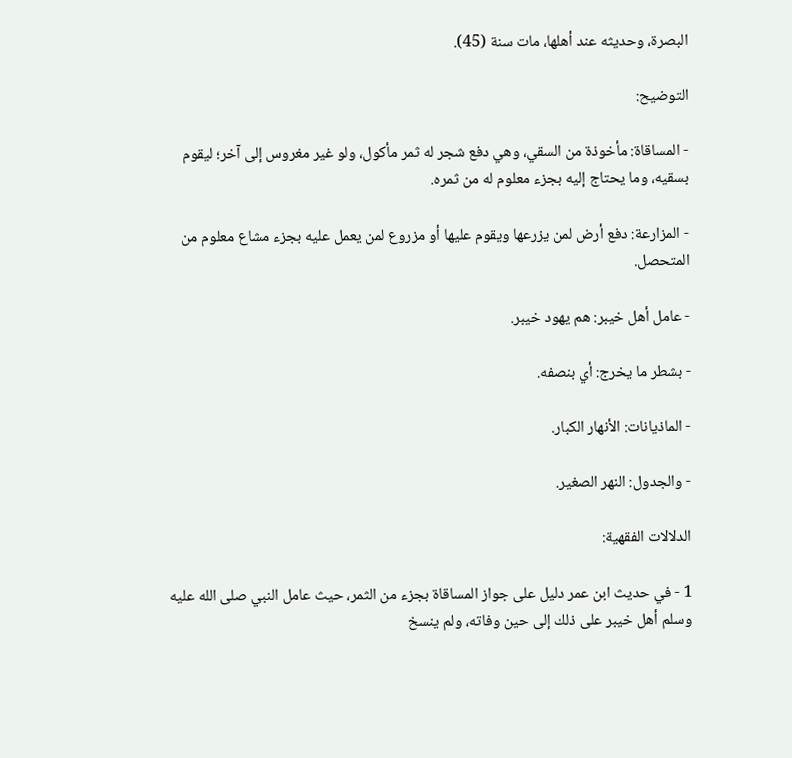البصرة، وحديثه عند أهلها، مات سنة (45).

التوضيح:

- المساقاة: مأخوذة من السقي، وهي دفع شجر له ثمر مأكول، ولو غير مغروس إلى آخر؛ ليقوم بسقيه، وما يحتاج إليه بجزء معلوم له من ثمره.

- المزارعة: دفع أرض لمن يزرعها ويقوم عليها أو مزروع لمن يعمل عليه بجزء مشاع معلوم من المتحصل.

- عامل أهل خيبر: هم يهود خيبر.

- بشطر ما يخرج: أي بنصفه.

- الماذيانات: الأنهار الكبار.

- والجدول: النهر الصغير.

الدلالات الفقهية:

1 - في حديث ابن عمر دليل على جواز المساقاة بجزء من الثمر، حيث عامل النبي صلى الله عليه وسلم أهل خيبر على ذلك إلى حين وفاته، ولم ينسخ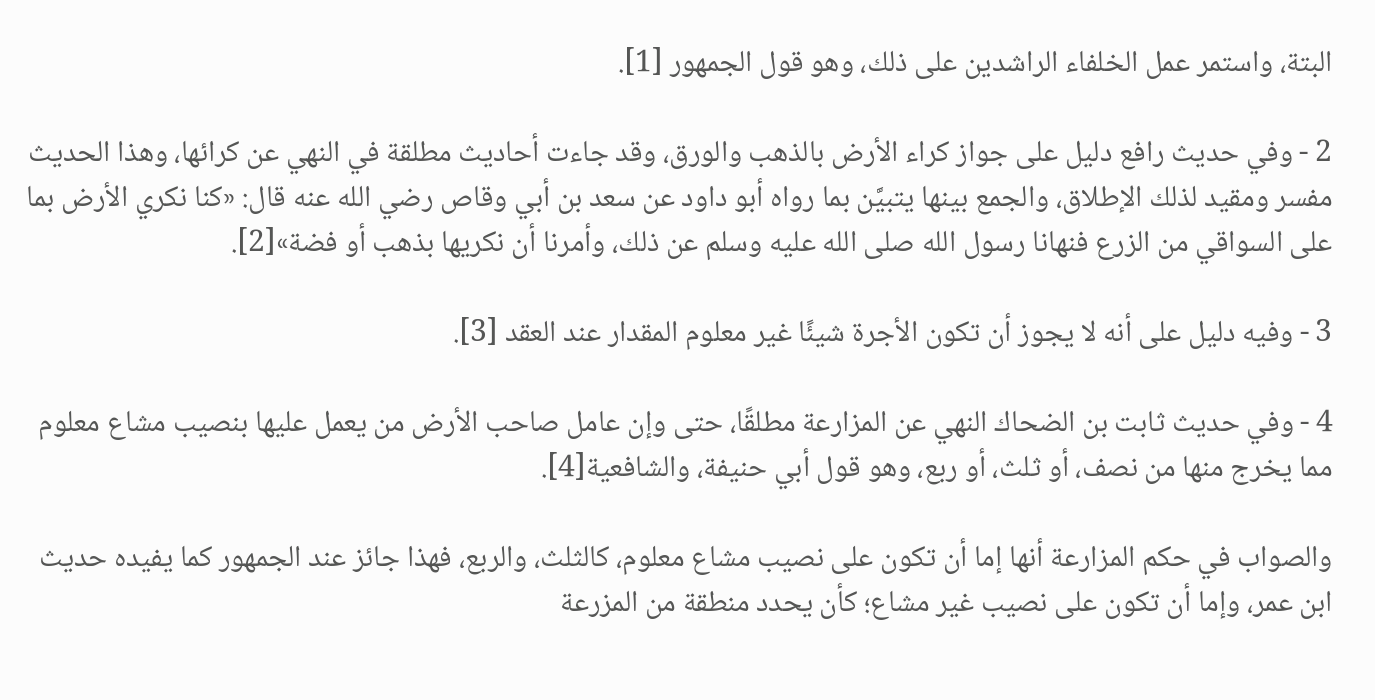البتة، واستمر عمل الخلفاء الراشدين على ذلك، وهو قول الجمهور [1].

2 - وفي حديث رافع دليل على جواز كراء الأرض بالذهب والورق، وقد جاءت أحاديث مطلقة في النهي عن كرائها، وهذا الحديث مفسر ومقيد لذلك الإطلاق، والجمع بينها يتبيَّن بما رواه أبو داود عن سعد بن أبي وقاص رضي الله عنه قال: «كنا نكري الأرض بما على السواقي من الزرع فنهانا رسول الله صلى الله عليه وسلم عن ذلك، وأمرنا أن نكريها بذهب أو فضة»[2].

3 - وفيه دليل على أنه لا يجوز أن تكون الأجرة شيئًا غير معلوم المقدار عند العقد [3].

4 - وفي حديث ثابت بن الضحاك النهي عن المزارعة مطلقًا، حتى وإن عامل صاحب الأرض من يعمل عليها بنصيب مشاع معلوم مما يخرج منها من نصف، أو ثلث، أو ربع، وهو قول أبي حنيفة، والشافعية[4].

والصواب في حكم المزارعة أنها إما أن تكون على نصيب مشاع معلوم، كالثلث، والربع، فهذا جائز عند الجمهور كما يفيده حديث ابن عمر، وإما أن تكون على نصيب غير مشاع؛ كأن يحدد منطقة من المزرعة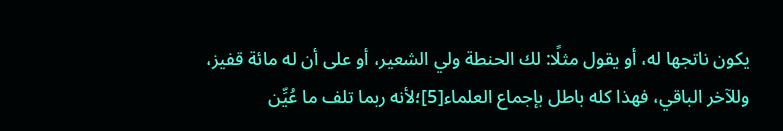يكون ناتجها له، أو يقول مثلًا: لك الحنطة ولي الشعير، أو على أن له مائة قفيز، وللآخر الباقي، فهذا كله باطل بإجماع العلماء[5]؛لأنه ربما تلف ما عُيِّن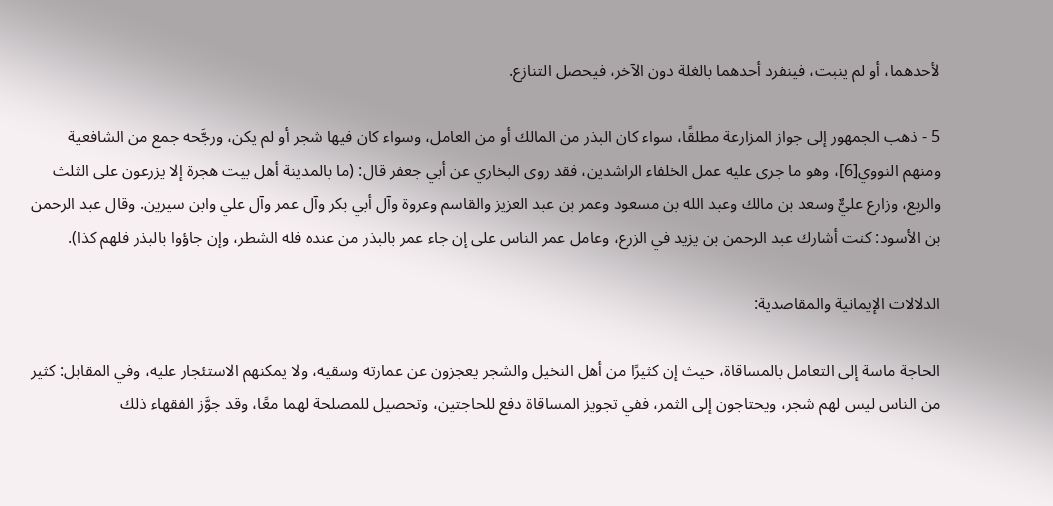لأحدهما، أو لم ينبت، فينفرد أحدهما بالغلة دون الآخر، فيحصل التنازع.

5 - ذهب الجمهور إلى جواز المزارعة مطلقًا، سواء كان البذر من المالك أو من العامل، وسواء كان فيها شجر أو لم يكن، ورجَّحه جمع من الشافعية ومنهم النووي[6]، وهو ما جرى عليه عمل الخلفاء الراشدين، فقد روى البخاري عن أبي جعفر قال: (ما بالمدينة أهل بيت هجرة إلا يزرعون على الثلث والربع، وزارع عليٌّ وسعد بن مالك وعبد الله بن مسعود وعمر بن عبد العزيز والقاسم وعروة وآل أبي بكر وآل عمر وآل علي وابن سيرين. وقال عبد الرحمن بن الأسود: كنت أشارك عبد الرحمن بن يزيد في الزرع، وعامل عمر الناس على إن جاء عمر بالبذر من عنده فله الشطر، وإن جاؤوا بالبذر فلهم كذا).

الدلالات الإيمانية والمقاصدية:

الحاجة ماسة إلى التعامل بالمساقاة، حيث إن كثيرًا من أهل النخيل والشجر يعجزون عن عمارته وسقيه، ولا يمكنهم الاستئجار عليه، وفي المقابل: كثير من الناس ليس لهم شجر، ويحتاجون إلى الثمر، ففي تجويز المساقاة دفع للحاجتين، وتحصيل للمصلحة لهما معًا، وقد جوَّز الفقهاء ذلك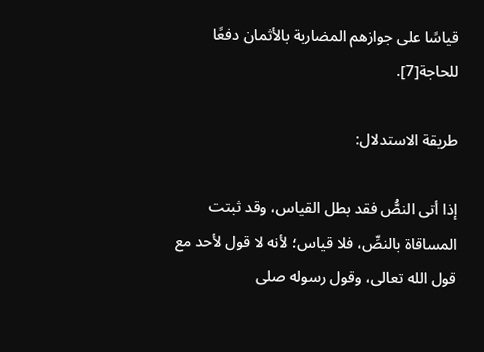قياسًا على جوازهم المضاربة بالأثمان دفعًا للحاجة[7].

طريقة الاستدلال:

إذا أتى النصُّ فقد بطل القياس، وقد ثبتت المساقاة بالنصِّ، فلا قياس؛ لأنه لا قول لأحد مع قول الله تعالى، وقول رسوله صلى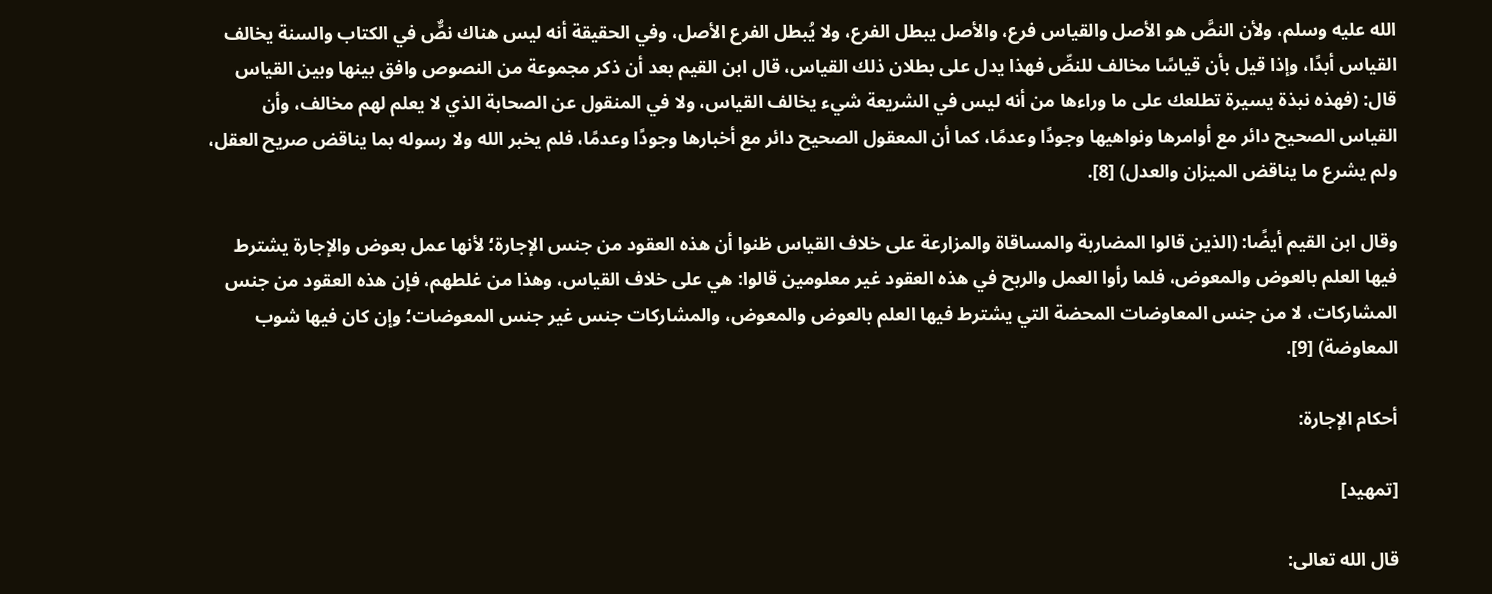الله عليه وسلم، ولأن النصَّ هو الأصل والقياس فرع، والأصل يبطل الفرع، ولا يُبطل الفرع الأصل، وفي الحقيقة أنه ليس هناك نصٌّ في الكتاب والسنة يخالف القياس أبدًا، وإذا قيل بأن قياسًا مخالف للنصِّ فهذا يدل على بطلان ذلك القياس، قال ابن القيم بعد أن ذكر مجموعة من النصوص وافق بينها وبين القياس قال: (فهذه نبذة يسيرة تطلعك على ما وراءها من أنه ليس في الشريعة شيء يخالف القياس، ولا في المنقول عن الصحابة الذي لا يعلم لهم مخالف، وأن القياس الصحيح دائر مع أوامرها ونواهيها وجودًا وعدمًا، كما أن المعقول الصحيح دائر مع أخبارها وجودًا وعدمًا، فلم يخبر الله ولا رسوله بما يناقض صريح العقل، ولم يشرع ما يناقض الميزان والعدل) [8].

وقال ابن القيم أيضًا: (الذين قالوا المضاربة والمساقاة والمزارعة على خلاف القياس ظنوا أن هذه العقود من جنس الإجارة؛ لأنها عمل بعوض والإجارة يشترط فيها العلم بالعوض والمعوض، فلما رأوا العمل والربح في هذه العقود غير معلومين قالوا: هي على خلاف القياس، وهذا من غلطهم، فإن هذه العقود من جنس المشاركات، لا من جنس المعاوضات المحضة التي يشترط فيها العلم بالعوض والمعوض، والمشاركات جنس غير جنس المعوضات؛ وإن كان فيها شوب المعاوضة) [9].

أحكام الإجارة:

[تمهيد]

قال الله تعالى: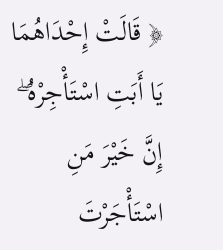﴿ قَالَتْ إِحْدَاهُمَا يَا أَبَتِ اسْتَأْجِرْهُ ۖ إِنَّ خَيْرَ مَنِ اسْتَأْجَرْتَ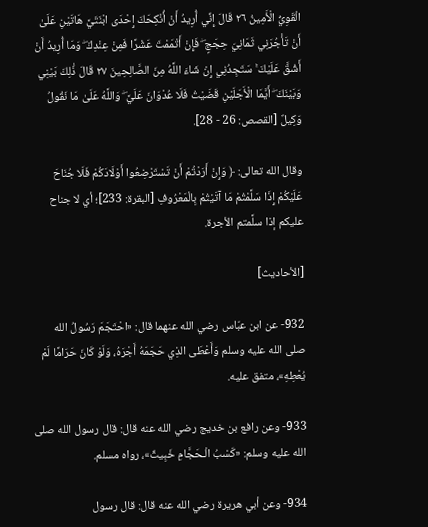الْقَوِيُّ الْأَمِينُ ٢٦ قَالَ إِنِّي أُرِيدُ أَنْ أُنْكِحَكَ إِحْدَى ابْنَتَيَّ هَاتَيْنِ عَلَىٰ أَنْ تَأْجُرَنِي ثَمَانِيَ حِجَجٍ ۖ فَإِنْ أَتْمَمْتَ عَشْرًا فَمِنْ عِنْدِكَ ۖ وَمَا أُرِيدُ أَنْ أَشُقَّ عَلَيْكَ ۚ سَتَجِدُنِي إِنْ شَاءَ اللَّهُ مِنَ الصَّالِحِينَ ٢٧ قَالَ ذَٰلِكَ بَيْنِي وَبَيْنَكَ ۖ أَيَّمَا الْأَجَلَيْنِ قَضَيْتُ فَلَا عُدْوَانَ عَلَيَّ ۖ وَاللَّهُ عَلَىٰ مَا نَقُولُ وَكِيلٌ [القصص: 26 - 28].

وقال الله تعالى: ﴿ وَإِنْ أَرَدْتُمْ أَنْ تَسْتَرْضِعُوا أَوْلَادَكُمْ فَلَا جُنَاحَ عَلَيْكُمْ إِذَا سَلَّمْتُمْ مَا آتَيْتُمْ بِالْمَعْرُوفِ [البقرة: 233]؛ أي لا جناح عليكم إذا سلَّمتم الأجرة.

[الأحاديث]

932- عن ابن عبّاس رضي الله عنهما قال: «احْتَجَمَ رَسُولُ الله صلى الله عليه وسلم وَأَعْطَى الذِي حَجَمَهُ أَجْرَهُ، وَلَوْ كَانَ حَرَامًا لَمْ يُعْطِهِ»، متفق عليه.

933- وعن رافع بن خديج رضي الله عنه قال: قال رسول الله صلى الله عليه وسلم: «كَسْبُ الْـحَجَّامِ خَبِيثٌ»، رواه مسلم.

934- وعن أبي هريرة رضي الله عنه قال: قال رسول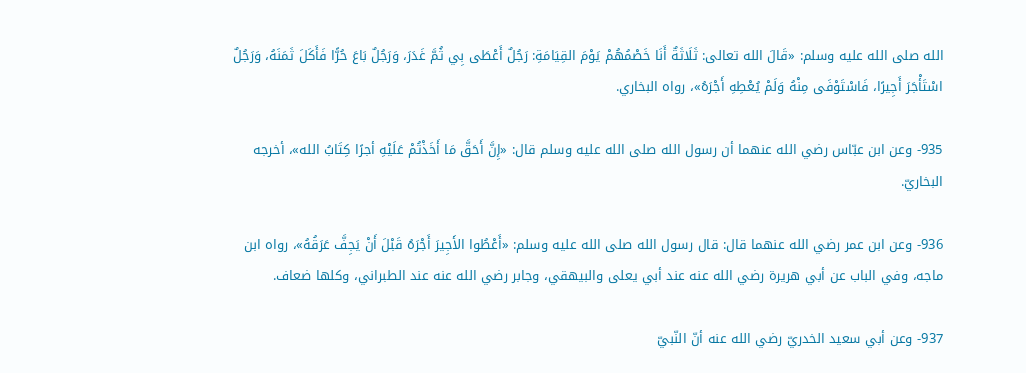الله صلى الله عليه وسلم: «قَالَ الله تعالى: ثَلَاثَةٌ أَنَا خَصْمُهُمْ يَوْمَ القِيَامَةِ: رَجُلٌ أَعْطَى بِي ثُمَّ غَدَرَ، وَرَجُلٌ بَاعَ حُرًّا فَأَكَلَ ثَمَنَهُ، وَرَجُلٌ اسْتَأْجَرَ أَجِيرًا، فَاسْتَوْفَى مِنْهُ وَلَمْ يُعْطِهِ أَجْرَهُ»، رواه البخاري.

935- وعن ابن عبّاس رضي الله عنهما أن رسول الله صلى الله عليه وسلم قال: «إِنَّ أَحَقَّ مَا أَخَذْتُمْ عَلَيْهِ أجرًا كِتَابُ الله»، أخرجه البخاريّ.

936- وعن ابن عمر رضي الله عنهما قال: قال رسول الله صلى الله عليه وسلم: «أَعْطُوا الأَجِيرَ أَجْرَهُ قَبْلَ أَنْ يَجِفَّ عَرَقُهُ»، رواه ابن ماجه، وفي الباب عن أبي هريرة رضي الله عنه عند أبي يعلى والبيهقي، وجابر رضي الله عنه عند الطبراني، وكلها ضعاف.

937- وعن أبي سعيد الخدريّ رضي الله عنه أنّ النّبيّ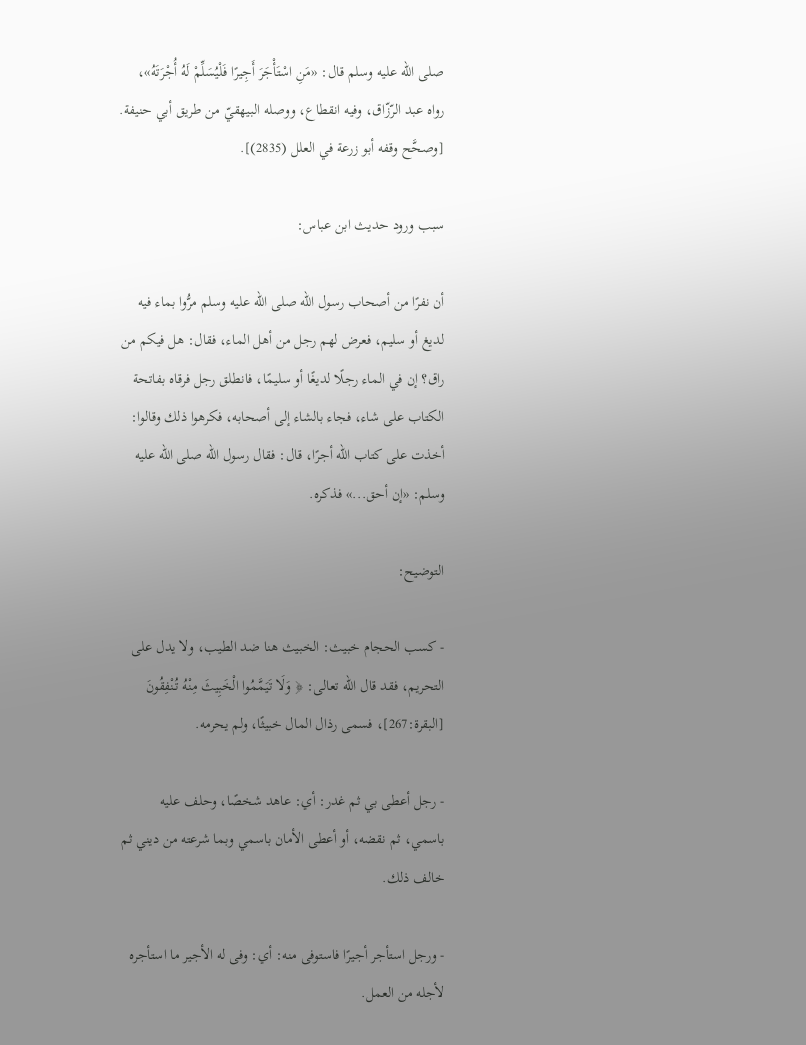صلى الله عليه وسلم قال: «مَنِ اسْتَأْجَرَ أَجِيرًا فَلْيُسَلِّمْ لَهُ أُجْرَتَهُ»، رواه عبد الرّزّاق، وفيه انقطاع، ووصله البيهقيّ من طريق أبي حنيفة. [وصحَّح وقفه أبو زرعة في العلل (2835)].

سبب ورود حديث ابن عباس:

أن نفرًا من أصحاب رسول الله صلى الله عليه وسلم مرُّوا بماء فيه لديغ أو سليم، فعرض لهم رجل من أهل الماء، فقال: هل فيكم من راق؟ إن في الماء رجلًا لديغًا أو سليمًا، فانطلق رجل فرقاه بفاتحة الكتاب على شاء، فجاء بالشاء إلى أصحابه، فكرهوا ذلك وقالوا: أخذت على كتاب الله أجرًا، قال: فقال رسول الله صلى الله عليه وسلم: «إن أحق...» فذكره.

التوضيح:

- كسب الحجام خبيث: الخبيث هنا ضد الطيب، ولا يدل على التحريم، فقد قال الله تعالى: ﴿ وَلَا تَيَمَّمُوا الْخَبِيثَ مِنْهُ تُنْفِقُونَ [البقرة:267]، فسمى رذال المال خبيثًا، ولم يحرمه.

- رجل أعطى بي ثم غدر: أي: عاهد شخصًا، وحلف عليه باسمي، ثم نقضه، أو أعطى الأمان باسمي وبما شرعته من ديني ثم خالف ذلك.

- ورجل استأجر أجيرًا فاستوفى منه: أي: وفى له الأجير ما استأجره لأجله من العمل.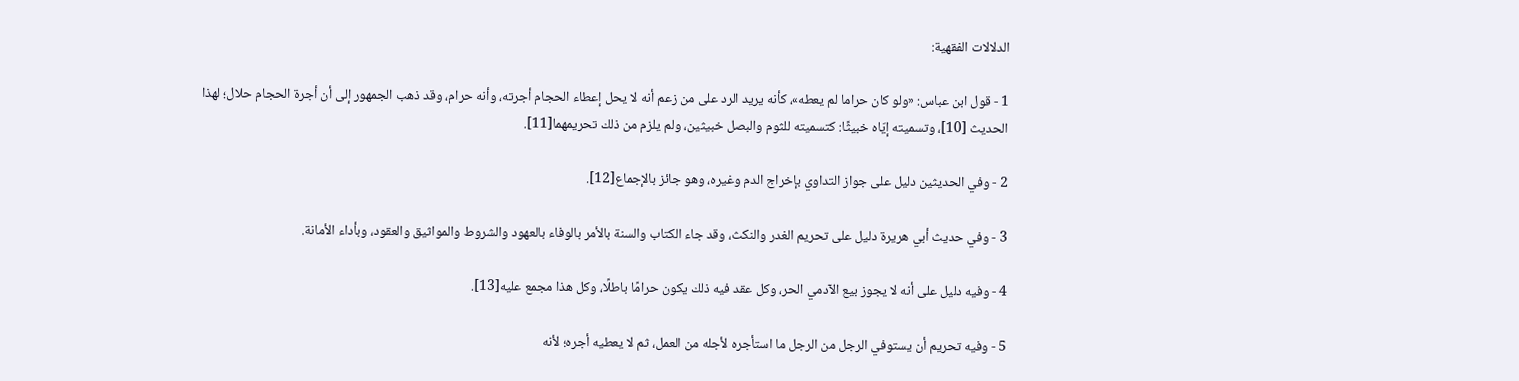الدلالات الفقهية:

1 - قول ابن عباس: «ولو كان حراما لم يعطه»، كأنه يريد الرد على من زعم أنه لا يحل إعطاء الحجام أجرته، وأنه حرام، وقد ذهب الجمهور إلى أن أجرة الحجام حلال؛ لهذا الحديث [10]، وتسميته إيّاه خبيثًا: كتسميته للثوم والبصل خبيثين، ولم يلزم من ذلك تحريمهما[11].

2 - وفي الحديثين دليل على جواز التداوي بإخراج الدم وغيره، وهو جائز بالإجماع[12].

3 - وفي حديث أبي هريرة دليل على تحريم الغدر والنكث، وقد جاء الكتاب والسنة بالأمر بالوفاء بالعهود والشروط والمواثيق والعقود، وبأداء الأمانة.

4 - وفيه دليل على أنه لا يجوز بيع الآدمي الحر، وكل عقد فيه ذلك يكون حرامًا باطلًا، وكل هذا مجمع عليه[13].

5 - وفيه تحريم أن يستوفي الرجل من الرجل ما استأجره لأجله من العمل، ثم لا يعطيه أجره؛ لأنه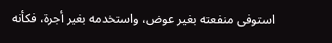استوفى منفعته بغير عوض، واستخدمه بغير أجرة، فكأنه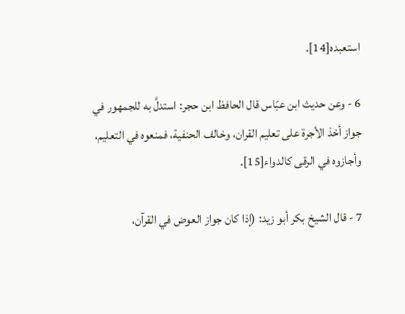استعبده[14].

6 - وعن حديث ابن عبّاس قال الحافظ ابن حجر: استدلَّ به للجمهور في جواز أخذ الأجرة على تعليم القران، وخالف الحنفية، فمنعوه في التعليم، وأجازوه في الرقى كالدواء[15].

7 - قال الشيخ بكر أبو زيد: (إذا كان جواز العوض في القرآن،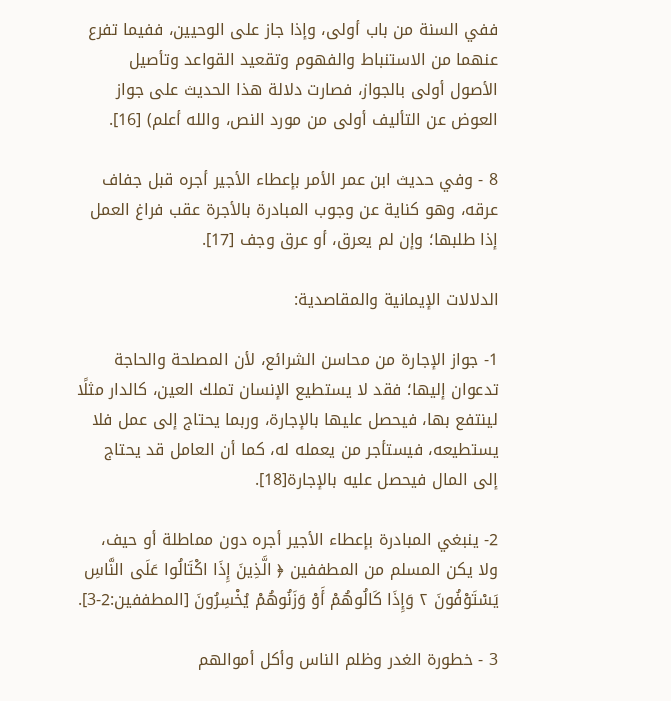ففي السنة من باب أولى، وإذا جاز على الوحيين، ففيما تفرع عنهما من الاستنباط والفهوم وتقعيد القواعد وتأصيل الأصول أولى بالجواز، فصارت دلالة هذا الحديث على جواز العوض عن التأليف أولى من مورد النص، والله أعلم) [16].

8 - وفي حديث ابن عمر الأمر بإعطاء الأجير أجره قبل جفاف عرقه، وهو كناية عن وجوب المبادرة بالأجرة عقب فراغ العمل إذا طلبها؛ وإن لم يعرق، أو عرق وجف [17].

الدلالات الإيمانية والمقاصدية:

1- جواز الإجارة من محاسن الشرائع، لأن المصلحة والحاجة تدعوان إليها؛ فقد لا يستطيع الإنسان تملك العين، كالدار مثلًا لينتفع بها، فيحصل عليها بالإجارة، وربما يحتاج إلى عمل فلا يستطيعه، فيستأجر من يعمله له، كما أن العامل قد يحتاج إلى المال فيحصل عليه بالإجارة[18].

2- ينبغي المبادرة بإعطاء الأجير أجره دون مماطلة أو حيف، ولا يكن المسلم من المطففين ﴿ الَّذِينَ إِذَا اكْتَالُوا عَلَى النَّاسِ يَسْتَوْفُونَ ٢ وَإِذَا كَالُوهُمْ أَوْ وَزَنُوهُمْ يُخْسِرُونَ [المطففين:2-3].

3 - خطورة الغدر وظلم الناس وأكل أموالهم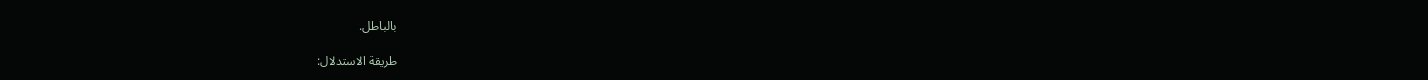بالباطل.

طريقة الاستدلال: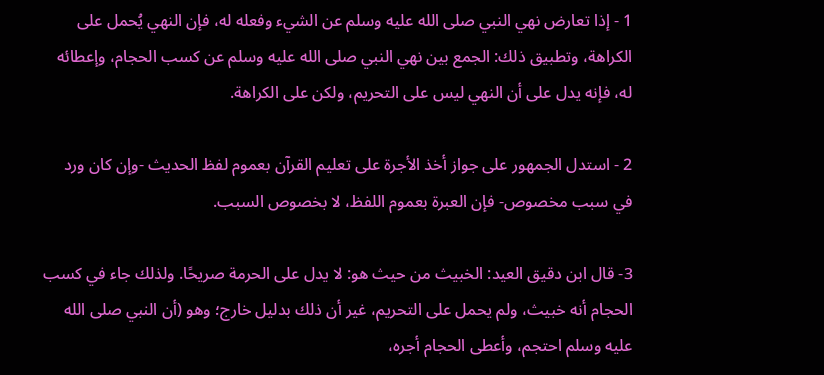1 - إذا تعارض نهي النبي صلى الله عليه وسلم عن الشيء وفعله له، فإن النهي يُحمل على الكراهة، وتطبيق ذلك: الجمع بين نهي النبي صلى الله عليه وسلم عن كسب الحجام، وإعطائه له، فإنه يدل على أن النهي ليس على التحريم، ولكن على الكراهة.

2 - استدل الجمهور على جواز أخذ الأجرة على تعليم القرآن بعموم لفظ الحديث -وإن كان ورد في سبب مخصوص- فإن العبرة بعموم اللفظ، لا بخصوص السبب.

3- قال ابن دقيق العيد: الخبيث من حيث هو: لا يدل على الحرمة صريحًا. ولذلك جاء في كسب الحجام أنه خبيث، ولم يحمل على التحريم، غير أن ذلك بدليل خارج؛ وهو (أن النبي صلى الله عليه وسلم احتجم، وأعطى الحجام أجره،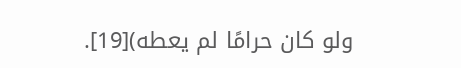ولو كان حرامًا لم يعطه)[19].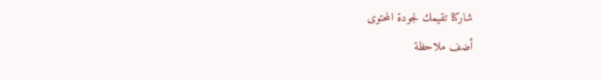شاركنا تقيمك لجودة المحتوى
أضف ملاحظة